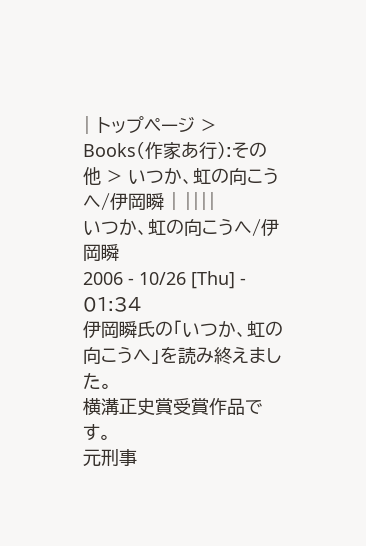| トップページ > Books(作家あ行):その他 > いつか、虹の向こうへ/伊岡瞬 | ||||
いつか、虹の向こうへ/伊岡瞬
2006 - 10/26 [Thu] - 01:34
伊岡瞬氏の「いつか、虹の向こうへ」を読み終えました。
横溝正史賞受賞作品です。
元刑事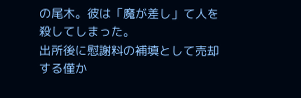の尾木。彼は「魔が差し」て人を殺してしまった。
出所後に慰謝料の補填として売却する僅か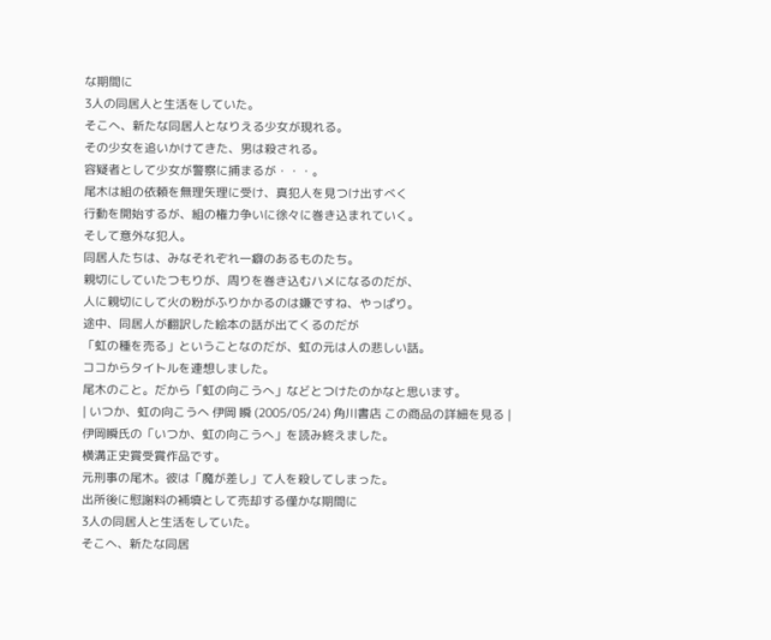な期間に
3人の同居人と生活をしていた。
そこへ、新たな同居人となりえる少女が現れる。
その少女を追いかけてきた、男は殺される。
容疑者として少女が警察に捕まるが・・・。
尾木は組の依頼を無理矢理に受け、真犯人を見つけ出すべく
行動を開始するが、組の権力争いに徐々に巻き込まれていく。
そして意外な犯人。
同居人たちは、みなそれぞれ一癖のあるものたち。
親切にしていたつもりが、周りを巻き込むハメになるのだが、
人に親切にして火の粉がふりかかるのは嫌ですね、やっぱり。
途中、同居人が翻訳した絵本の話が出てくるのだが
「虹の種を売る」ということなのだが、虹の元は人の悲しい話。
ココからタイトルを連想しました。
尾木のこと。だから「虹の向こうへ」などとつけたのかなと思います。
| いつか、虹の向こうへ 伊岡 瞬 (2005/05/24) 角川書店 この商品の詳細を見る |
伊岡瞬氏の「いつか、虹の向こうへ」を読み終えました。
横溝正史賞受賞作品です。
元刑事の尾木。彼は「魔が差し」て人を殺してしまった。
出所後に慰謝料の補填として売却する僅かな期間に
3人の同居人と生活をしていた。
そこへ、新たな同居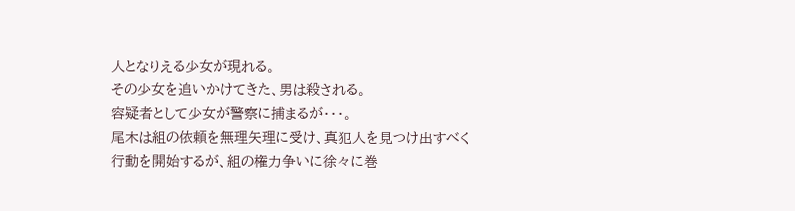人となりえる少女が現れる。
その少女を追いかけてきた、男は殺される。
容疑者として少女が警察に捕まるが・・・。
尾木は組の依頼を無理矢理に受け、真犯人を見つけ出すべく
行動を開始するが、組の権力争いに徐々に巻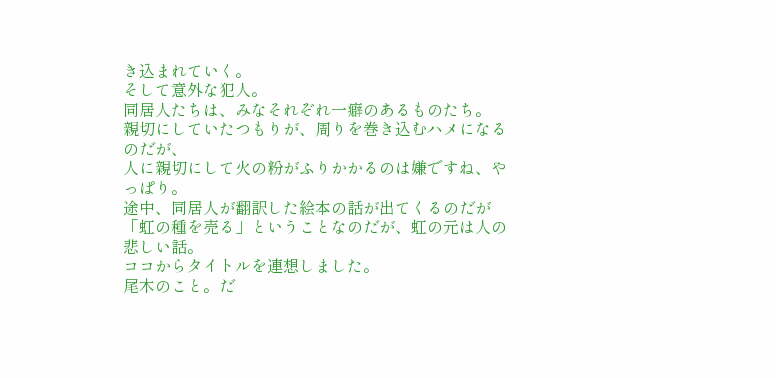き込まれていく。
そして意外な犯人。
同居人たちは、みなそれぞれ一癖のあるものたち。
親切にしていたつもりが、周りを巻き込むハメになるのだが、
人に親切にして火の粉がふりかかるのは嫌ですね、やっぱり。
途中、同居人が翻訳した絵本の話が出てくるのだが
「虹の種を売る」ということなのだが、虹の元は人の悲しい話。
ココからタイトルを連想しました。
尾木のこと。だ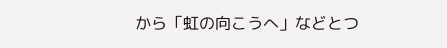から「虹の向こうへ」などとつ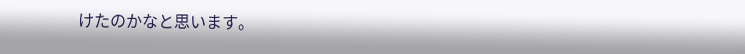けたのかなと思います。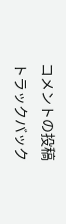コメントの投稿
トラックバック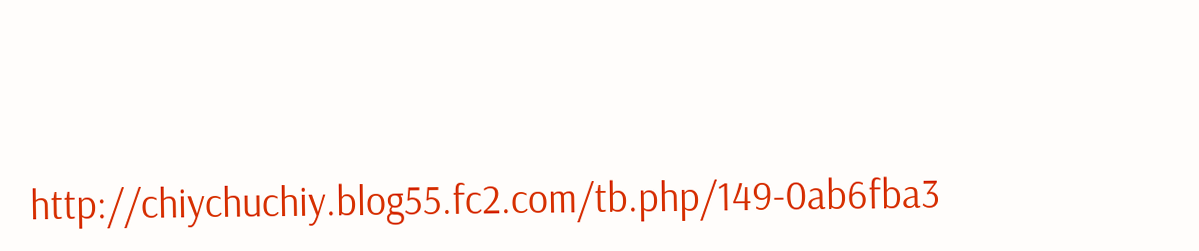http://chiychuchiy.blog55.fc2.com/tb.php/149-0ab6fba3